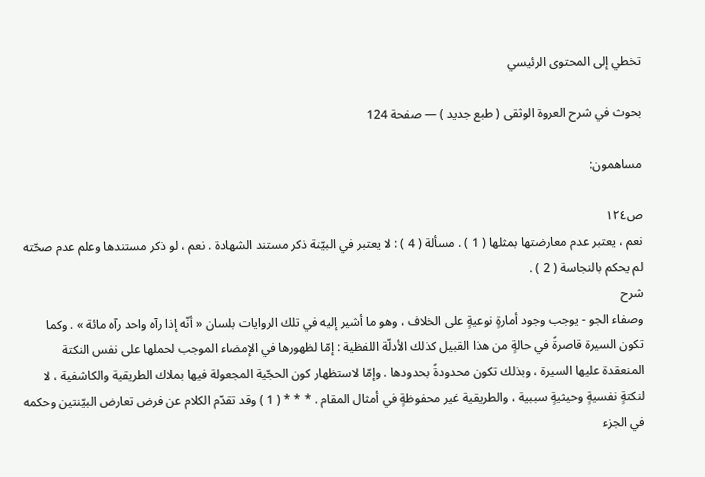تخطي إلى المحتوى الرئيسي

بحوث في شرح العروة الوثقى ( طبع جديد ) — صفحة 124

مساهمون:

ص١٢٤
نعم ، يعتبر عدم معارضتها بمثلها ( 1 ) . مسألة ( 4 ) : لا يعتبر في البيّنة ذكر مستند الشهادة . نعم ، لو ذكر مستندها وعلم عدم صحّته لم يحكم بالنجاسة ( 2 ) .
شرح
وصفاء الجو - يوجب وجود أمارةٍ نوعيةٍ على الخلاف ، وهو ما أشير إليه في تلك الروايات بلسان « أنّه إذا رآه واحد رآه مائة » . وكما تكون السيرة قاصرةً في حالةٍ من هذا القبيل كذلك الأدلّة اللفظية : إمّا لظهورها في الإمضاء الموجب لحملها على نفس النكتة المنعقدة عليها السيرة ، وبذلك تكون محدودةً بحدودها . وإمّا لاستظهار كون الحجّية المجعولة فيها بملاك الطريقية والكاشفية ، لا لنكتةٍ نفسيةٍ وحيثيةٍ سببية ، والطريقية غير محفوظةٍ في أمثال المقام . * * * ( 1 ) وقد تقدّم الكلام عن فرض تعارض البيّنتين وحكمه في الجزء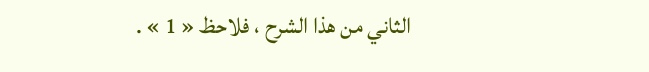الثاني من هذا الشرح ، فلاحظ « 1 » .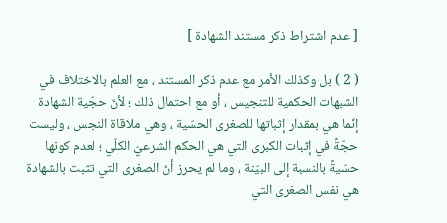[ عدم اشتراط ذكر مستند الشهادة ]

( 2 ) بل وكذلك الأمر مع عدم ذكر المستند ، مع العلم بالاختلاف في الشبهات الحكمية للتنجيس ، أو مع احتمال ذلك ؛ لأنّ حجّية الشهادة إنّما هي بمقدار إثباتها للصغرى الحسّية ، وهي ملاقاة النجس ، وليست حجّةً في إثبات الكبرى التي هي الحكم الشرعيّ الكلّي ؛ لعدم كونها حسّيةً بالنسبة إلى البيّنة ، وما لم يحرز أنّ الصغرى التي تثبت بالشهادة هي نفس الصغرى التي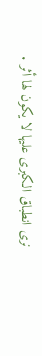نرى انطباق الكبرى عليها لا يكون لها أثر .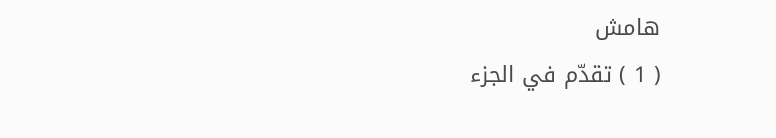هامش
( 1 ) تقدّم في الجزء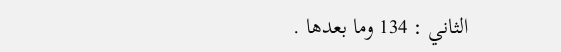الثاني : 134 وما بعدها .